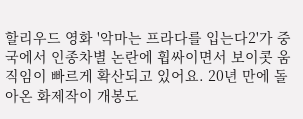할리우드 영화 '악마는 프라다를 입는다2'가 중국에서 인종차별 논란에 휩싸이면서 보이콧 움직임이 빠르게 확산되고 있어요. 20년 만에 돌아온 화제작이 개봉도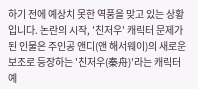하기 전에 예상치 못한 역풍을 맞고 있는 상황입니다. 논란의 시작, '친저우' 캐릭터 문제가 된 인물은 주인공 앤디(앤 해서웨이)의 새로운 보조로 등장하는 '친저우(秦舟)'라는 캐릭터예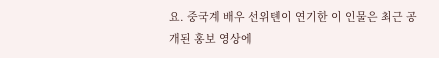요. 중국계 배우 선위톈이 연기한 이 인물은 최근 공개된 홍보 영상에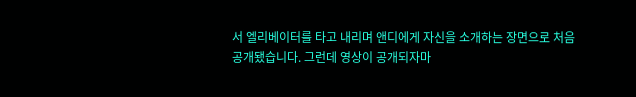서 엘리베이터를 타고 내리며 앤디에게 자신을 소개하는 장면으로 처음 공개됐습니다. 그런데 영상이 공개되자마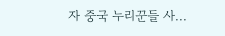자 중국 누리꾼들 사...